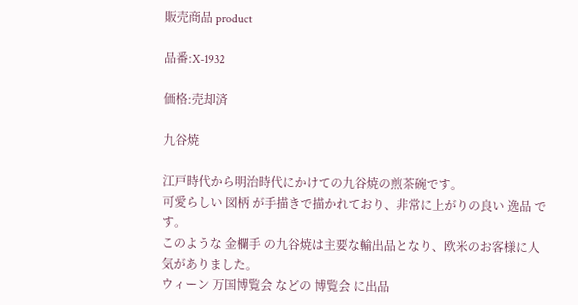販売商品 product

品番:X-1932

価格:売却済

九谷焼

江戸時代から明治時代にかけての九谷焼の煎茶碗です。
可愛らしい 図柄 が手描きで描かれており、非常に上がりの良い 逸品 です。
このような 金欄手 の九谷焼は主要な輸出品となり、欧米のお客様に人気がありました。
ウィーン 万国博覧会 などの 博覧会 に出品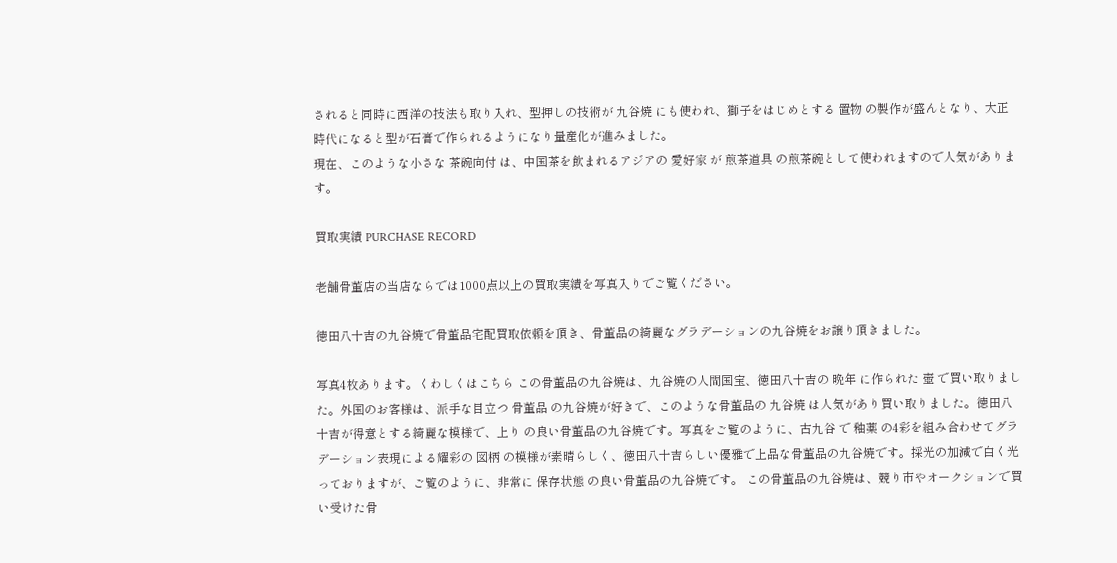されると同時に西洋の技法も取り入れ、型押しの技術が 九谷焼 にも使われ、獅子をはじめとする 置物 の製作が盛んとなり、大正時代になると型が石膏で作られるようになり量産化が進みました。
現在、このような小さな 茶碗向付 は、中国茶を飲まれるアジアの 愛好家 が 煎茶道具 の煎茶碗として使われますので人気があります。

買取実績 PURCHASE RECORD

老舗骨董店の当店ならでは1000点以上の買取実績を写真入りでご覧ください。

徳田八十吉の九谷焼で骨董品宅配買取依頼を頂き、骨董品の綺麗なグラデーションの九谷焼をお譲り頂きました。

写真4枚あります。くわしくはこちら この骨董品の九谷焼は、九谷焼の人間国宝、徳田八十吉の 晩年 に作られた 壺 で買い取りました。外国のお客様は、派手な目立つ 骨董品 の九谷焼が好きで、このような骨董品の 九谷焼 は人気があり買い取りました。徳田八十吉が得意とする綺麗な模様で、上り の良い骨董品の九谷焼です。写真をご覧のように、古九谷 で 釉薬 の4彩を組み合わせてグラデーション表現による耀彩の 図柄 の模様が素晴らしく、徳田八十吉らしい優雅で上品な骨董品の九谷焼です。採光の加減で白く光っておりますが、ご覧のように、非常に 保存状態 の良い骨董品の九谷焼です。 この骨董品の九谷焼は、競り市やオークションで買い受けた骨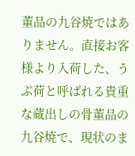董品の九谷焼ではありません。直接お客様より入荷した、うぶ荷と呼ばれる貴重な蔵出しの骨董品の九谷焼で、現状のま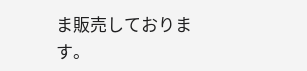ま販売しております。